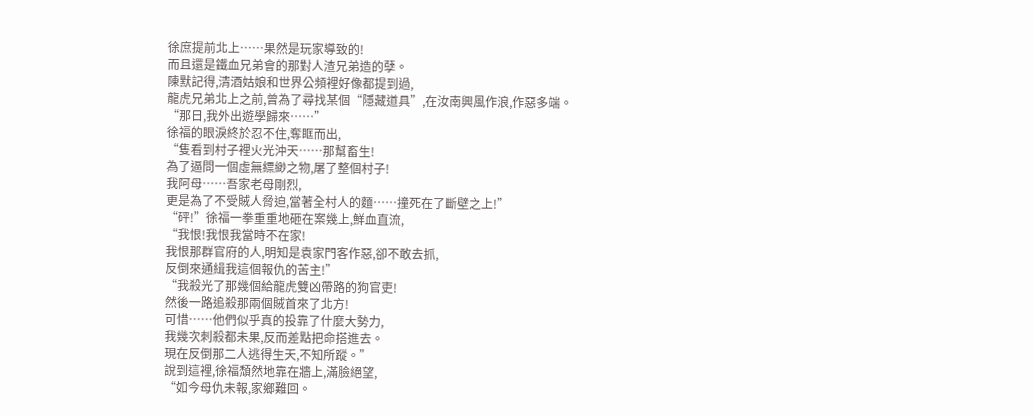徐庶提前北上……果然是玩家導致的!
而且還是鐵血兄弟會的那對人渣兄弟造的孽。
陳默記得,清酒姑娘和世界公頻裡好像都提到過,
龍虎兄弟北上之前,曾為了尋找某個“隱藏道具”,在汝南興風作浪,作惡多端。
“那日,我外出遊學歸來……”
徐福的眼淚終於忍不住,奪眶而出,
“隻看到村子裡火光沖天……那幫畜生!
為了逼問一個虛無縹緲之物,屠了整個村子!
我阿母……吾家老母剛烈,
更是為了不受賊人脅迫,當著全村人的麵……撞死在了斷壁之上!”
“砰!”徐福一拳重重地砸在案幾上,鮮血直流,
“我恨!我恨我當時不在家!
我恨那群官府的人,明知是袁家門客作惡,卻不敢去抓,
反倒來通緝我這個報仇的苦主!”
“我殺光了那幾個給龍虎雙凶帶路的狗官吏!
然後一路追殺那兩個賊首來了北方!
可惜……他們似乎真的投靠了什麼大勢力,
我幾次刺殺都未果,反而差點把命搭進去。
現在反倒那二人逃得生天,不知所蹤。”
說到這裡,徐福頹然地靠在牆上,滿臉絕望,
“如今母仇未報,家鄉難回。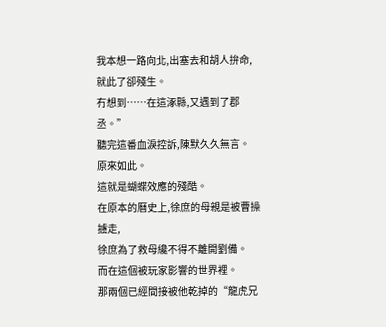我本想一路向北,出塞去和胡人拚命,就此了卻殘生。
冇想到……在這涿縣,又遇到了郡丞。”
聽完這番血淚控訴,陳默久久無言。
原來如此。
這就是蝴蝶效應的殘酷。
在原本的曆史上,徐庶的母親是被曹操擄走,
徐庶為了救母纔不得不離開劉備。
而在這個被玩家影響的世界裡。
那兩個已經間接被他乾掉的“龍虎兄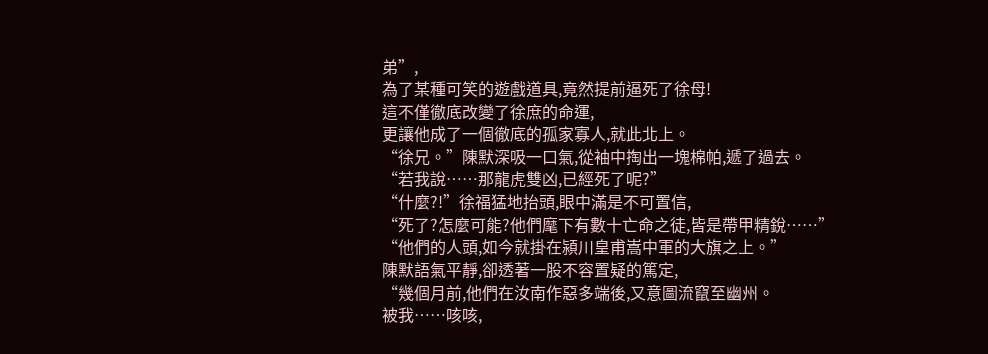弟”,
為了某種可笑的遊戲道具,竟然提前逼死了徐母!
這不僅徹底改變了徐庶的命運,
更讓他成了一個徹底的孤家寡人,就此北上。
“徐兄。”陳默深吸一口氣,從袖中掏出一塊棉帕,遞了過去。
“若我說……那龍虎雙凶,已經死了呢?”
“什麼?!”徐福猛地抬頭,眼中滿是不可置信,
“死了?怎麼可能?他們麾下有數十亡命之徒,皆是帶甲精銳……”
“他們的人頭,如今就掛在潁川皇甫嵩中軍的大旗之上。”
陳默語氣平靜,卻透著一股不容置疑的篤定,
“幾個月前,他們在汝南作惡多端後,又意圖流竄至幽州。
被我……咳咳,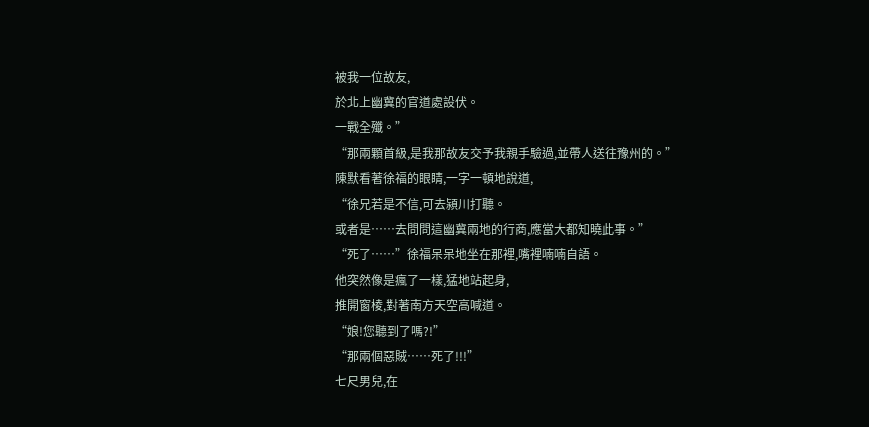被我一位故友,
於北上幽冀的官道處設伏。
一戰全殲。”
“那兩顆首級,是我那故友交予我親手驗過,並帶人送往豫州的。”
陳默看著徐福的眼睛,一字一頓地說道,
“徐兄若是不信,可去潁川打聽。
或者是……去問問這幽冀兩地的行商,應當大都知曉此事。”
“死了……”徐福呆呆地坐在那裡,嘴裡喃喃自語。
他突然像是瘋了一樣,猛地站起身,
推開窗棱,對著南方天空高喊道。
“娘!您聽到了嗎?!”
“那兩個惡賊……死了!!!”
七尺男兒,在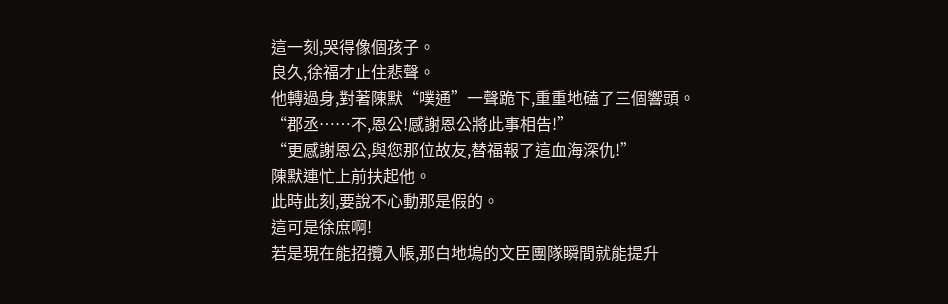這一刻,哭得像個孩子。
良久,徐福才止住悲聲。
他轉過身,對著陳默“噗通”一聲跪下,重重地磕了三個響頭。
“郡丞……不,恩公!感謝恩公將此事相告!”
“更感謝恩公,與您那位故友,替福報了這血海深仇!”
陳默連忙上前扶起他。
此時此刻,要說不心動那是假的。
這可是徐庶啊!
若是現在能招攬入帳,那白地塢的文臣團隊瞬間就能提升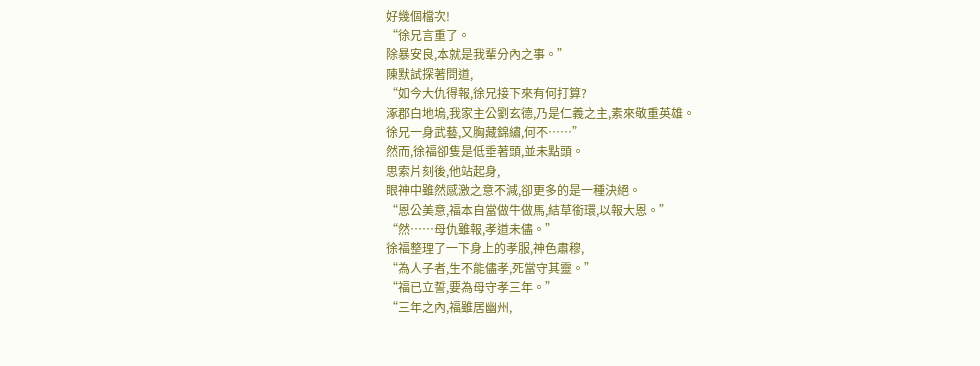好幾個檔次!
“徐兄言重了。
除暴安良,本就是我輩分內之事。”
陳默試探著問道,
“如今大仇得報,徐兄接下來有何打算?
涿郡白地塢,我家主公劉玄德,乃是仁義之主,素來敬重英雄。
徐兄一身武藝,又胸藏錦繡,何不……”
然而,徐福卻隻是低垂著頭,並未點頭。
思索片刻後,他站起身,
眼神中雖然感激之意不減,卻更多的是一種決絕。
“恩公美意,福本自當做牛做馬,結草銜環,以報大恩。”
“然……母仇雖報,孝道未儘。”
徐福整理了一下身上的孝服,神色肅穆,
“為人子者,生不能儘孝,死當守其靈。”
“福已立誓,要為母守孝三年。”
“三年之內,福雖居幽州,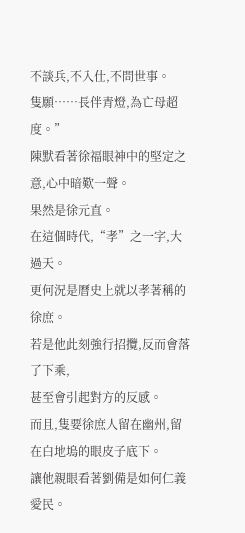不談兵,不入仕,不問世事。
隻願……長伴青燈,為亡母超度。”
陳默看著徐福眼神中的堅定之意,心中暗歎一聲。
果然是徐元直。
在這個時代,“孝”之一字,大過天。
更何況是曆史上就以孝著稱的徐庶。
若是他此刻強行招攬,反而會落了下乘,
甚至會引起對方的反感。
而且,隻要徐庶人留在幽州,留在白地塢的眼皮子底下。
讓他親眼看著劉備是如何仁義愛民。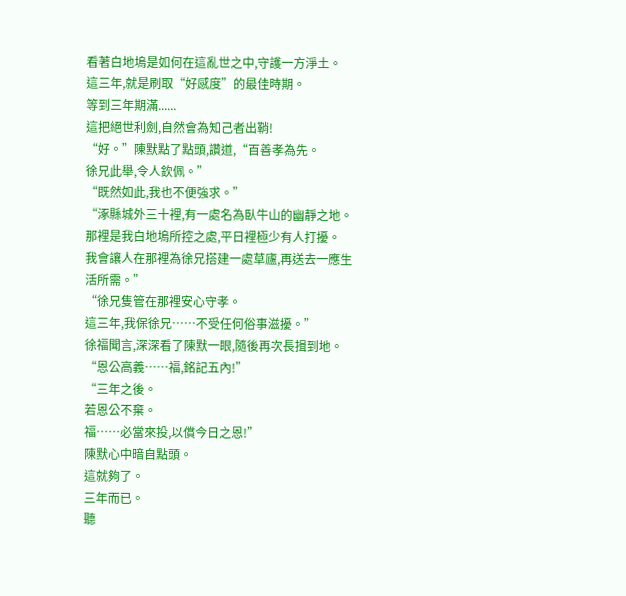看著白地塢是如何在這亂世之中,守護一方淨土。
這三年,就是刷取“好感度”的最佳時期。
等到三年期滿......
這把絕世利劍,自然會為知己者出鞘!
“好。”陳默點了點頭,讚道,“百善孝為先。
徐兄此舉,令人欽佩。”
“既然如此,我也不便強求。”
“涿縣城外三十裡,有一處名為臥牛山的幽靜之地。
那裡是我白地塢所控之處,平日裡極少有人打擾。
我會讓人在那裡為徐兄搭建一處草廬,再送去一應生活所需。”
“徐兄隻管在那裡安心守孝。
這三年,我保徐兄……不受任何俗事滋擾。”
徐福聞言,深深看了陳默一眼,隨後再次長揖到地。
“恩公高義……福,銘記五內!”
“三年之後。
若恩公不棄。
福……必當來投,以償今日之恩!”
陳默心中暗自點頭。
這就夠了。
三年而已。
聽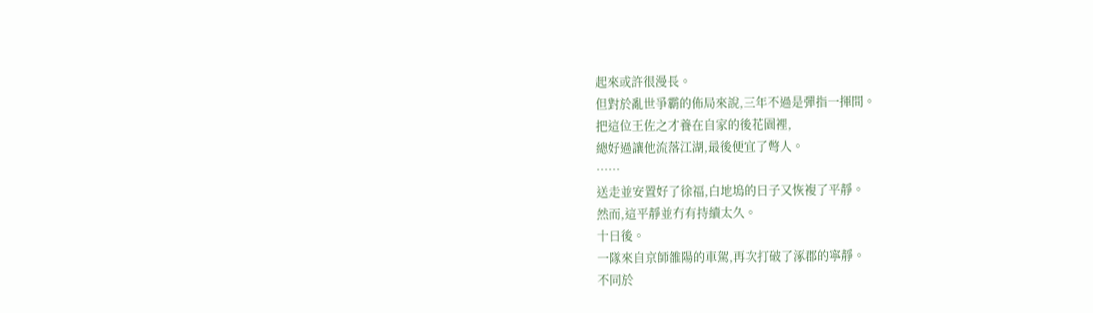起來或許很漫長。
但對於亂世爭霸的佈局來說,三年不過是彈指一揮間。
把這位王佐之才養在自家的後花園裡,
總好過讓他流落江湖,最後便宜了彆人。
……
送走並安置好了徐福,白地塢的日子又恢複了平靜。
然而,這平靜並冇有持續太久。
十日後。
一隊來自京師雒陽的車駕,再次打破了涿郡的寧靜。
不同於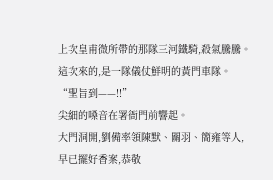上次皇甫微所帶的那隊三河鐵騎,殺氣騰騰。
這次來的,是一隊儀仗鮮明的黃門車隊。
“聖旨到——!!”
尖細的嗓音在署衙門前響起。
大門洞開,劉備率領陳默、關羽、簡雍等人,
早已擺好香案,恭敬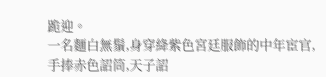跪迎。
一名麵白無鬚,身穿絳紫色宮廷服飾的中年宦官,
手捧赤色詔筒,天子詔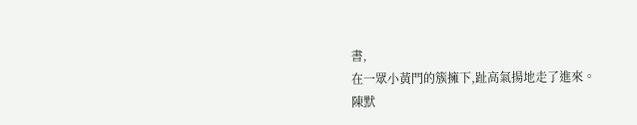書,
在一眾小黃門的簇擁下,趾高氣揚地走了進來。
陳默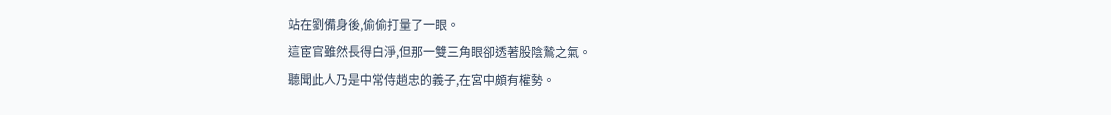站在劉備身後,偷偷打量了一眼。
這宦官雖然長得白淨,但那一雙三角眼卻透著股陰鷙之氣。
聽聞此人乃是中常侍趙忠的義子,在宮中頗有權勢。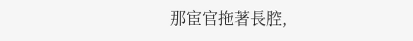那宦官拖著長腔,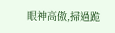眼神高傲,掃過跪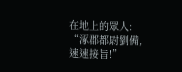在地上的眾人:
“涿郡都尉劉備,速速接旨!”